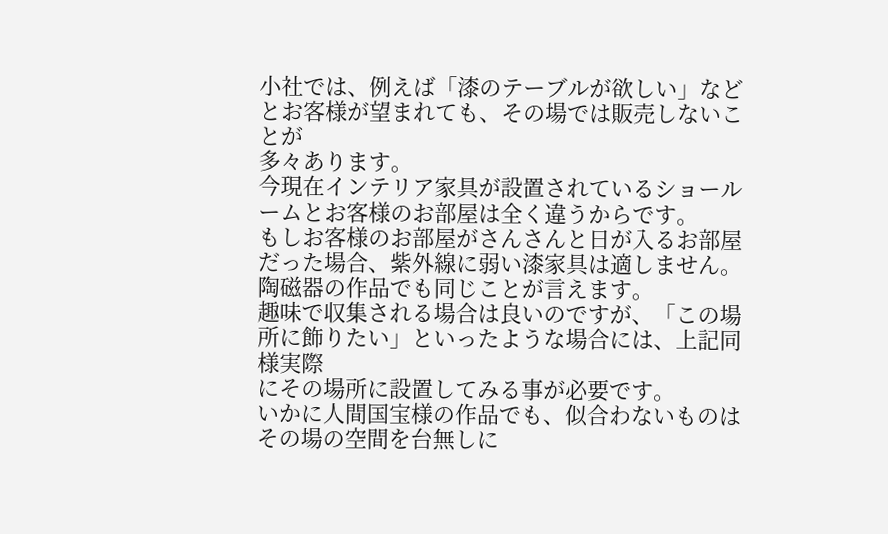小社では、例えば「漆のテーブルが欲しい」などとお客様が望まれても、その場では販売しないことが
多々あります。
今現在インテリア家具が設置されているショールームとお客様のお部屋は全く違うからです。
もしお客様のお部屋がさんさんと日が入るお部屋だった場合、紫外線に弱い漆家具は適しません。
陶磁器の作品でも同じことが言えます。
趣味で収集される場合は良いのですが、「この場所に飾りたい」といったような場合には、上記同様実際
にその場所に設置してみる事が必要です。
いかに人間国宝様の作品でも、似合わないものはその場の空間を台無しに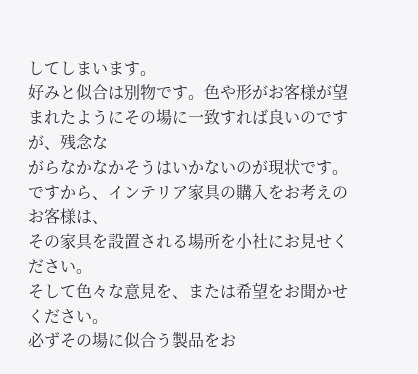してしまいます。
好みと似合は別物です。色や形がお客様が望まれたようにその場に一致すれば良いのですが、残念な
がらなかなかそうはいかないのが現状です。
ですから、インテリア家具の購入をお考えのお客様は、
その家具を設置される場所を小社にお見せください。
そして色々な意見を、または希望をお聞かせください。
必ずその場に似合う製品をお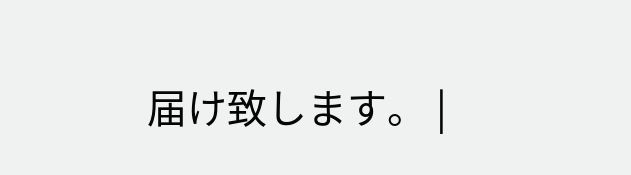届け致します。 |